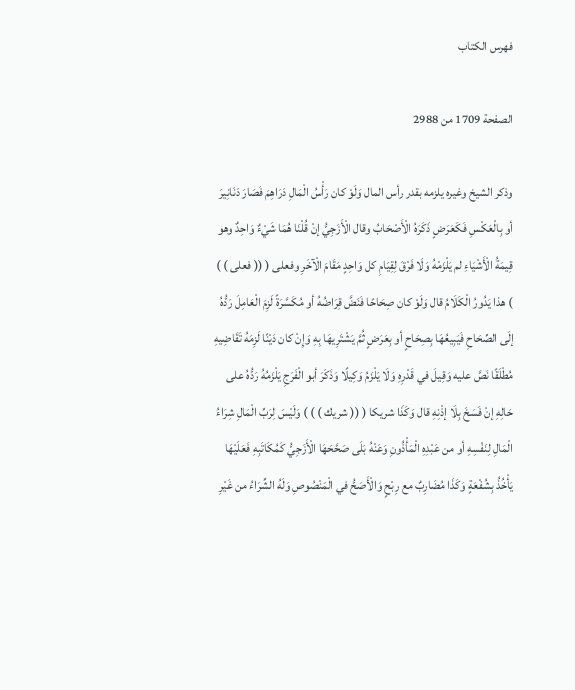فهرس الكتاب

الصفحة 1709 من 2988

وذكر الشيخ وغيره يلزمه بقدر رأس المال وَلَوْ كان رَأْسُ الْمَالِ دَرَاهِمَ فَصَارَ دَنَانِيرَ أو بِالْعَكْسِ فَكَعَرَضٍ ذَكَرَهُ الْأَصْحَابُ وقال الْأَزَجِيُّ إنْ قُلْنَا هُمَا شَيْءٌ وَاحِدٌ وهو قِيمَةُ الْأَشْيَاءِ لم يَلْزَمْهُ وَلَا فَرْقَ لِقِيَامِ كل وَاحِدٍ مَقَامَ الْآخَرِ وفعلى ( (( فعلى ) ) ) هذا يَدُورُ الْكَلَامُ قال وَلَوْ كان صِحَاحًا فَنَضَّ قِرَاضُهُ أو مُكَسَّرَةً لَزِمَ الْعَامِلَ رَدُّهُ إلَى الصِّحَاحِ فَيَبِيعُهَا بِصِحَاحٍ أو بِعَرَضٍ ثُمَّ يَشْتَرِيهَا بِهِ وَإِنْ كان دَيْنًا لَزِمَهُ تَقَاضِيهِ مُطْلَقًا نَصَّ عليه وَقِيلَ في قَدْرِهِ وَلَا يَلْزَمُ وَكِيلًا وَذَكَرَ أبو الْفَرَجِ يَلْزَمُهُ رَدُّهُ على حَالِهِ إنْ فَسَخَ بِلَا إذْنِهِ قال وَكَذَا شريكا ( (( شريك ) ) ) وَلَيْسَ لِرَبِّ الْمَالِ شِرَاءُ الْمَالِ لِنَفْسِهِ أو من عَبْدِهِ الْمَأْذُونِ وَعَنْهُ بَلَى صَحَّحَهَا الْأَزَجِيُّ كَمُكَاتَبِهِ فَعَلَيْهَا يَأْخُذُ بِشُفْعَةٍ وَكَذَا مُضَارِبٌ مع رِبْحٍ وَالْأَصَحُّ في الْمَنْصُوصِ وَلَهُ الشِّرَاءُ من غَيْرِ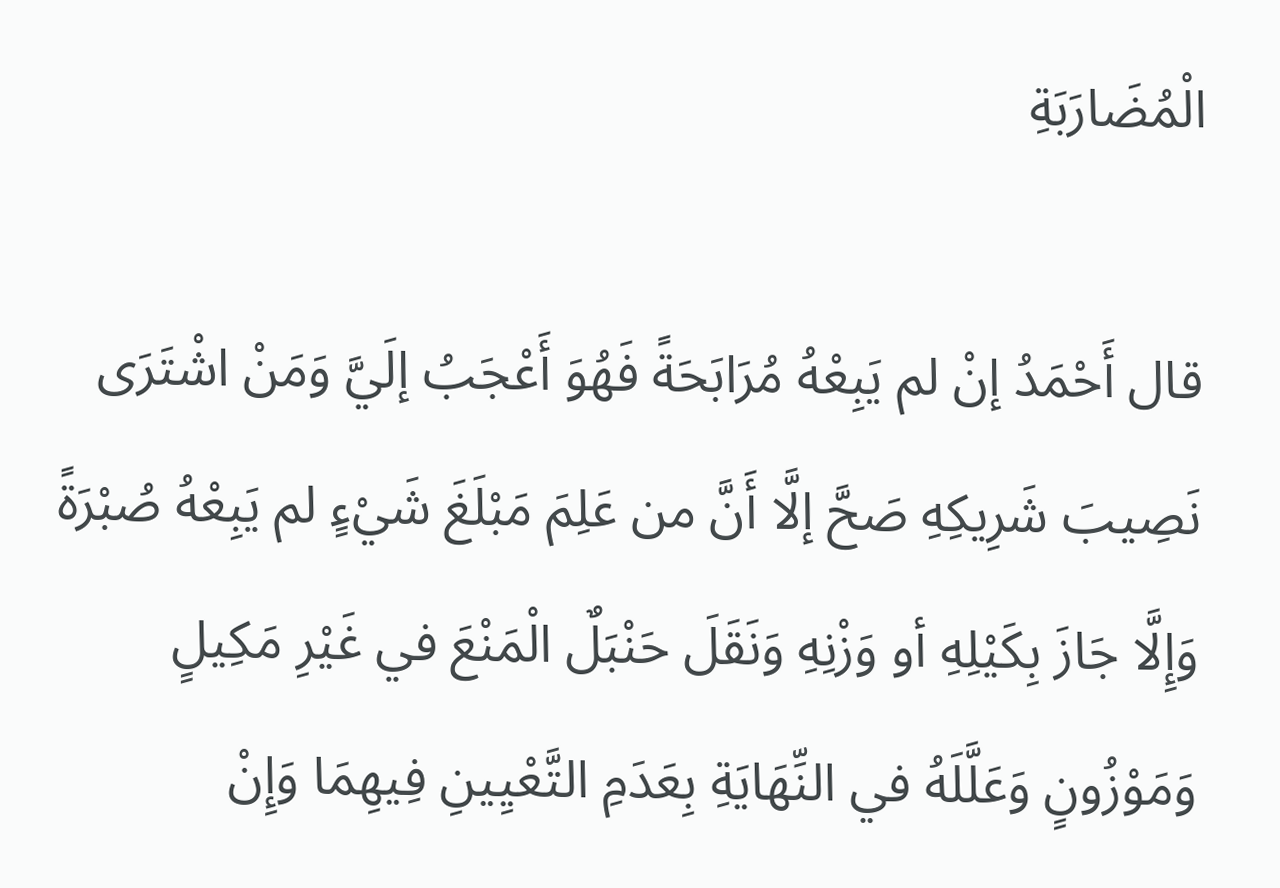الْمُضَارَبَةِ

قال أَحْمَدُ إنْ لم يَبِعْهُ مُرَابَحَةً فَهُوَ أَعْجَبُ إلَيَّ وَمَنْ اشْتَرَى نَصِيبَ شَرِيكِهِ صَحَّ إلَّا أَنَّ من عَلِمَ مَبْلَغَ شَيْءٍ لم يَبِعْهُ صُبْرَةً وَإِلَّا جَازَ بِكَيْلِهِ أو وَزْنِهِ وَنَقَلَ حَنْبَلٌ الْمَنْعَ في غَيْرِ مَكِيلٍ وَمَوْزُونٍ وَعَلَّلَهُ في النِّهَايَةِ بِعَدَمِ التَّعْيِينِ فِيهِمَا وَإِنْ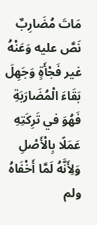مَاتَ مُضَارِبٌ نَصَّ عليه وَعَنْهُ غير فَجْأَةٍ وَجَهِلَ بَقَاءَ الْمُضَارَبَةِ فَهُوَ في تَرِكَتِهِ عَمَلًا بِالْأَصْلِ وَلِأَنَّهُ لَمَّا أَخْفَاهُ ولم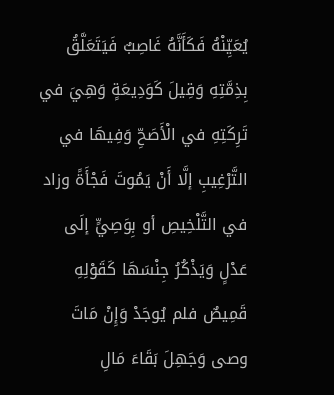يُعَيِّنْهُ فَكَأَنَّهُ غَاصِبٌ فَيَتَعَلَّقُ بِذِمَّتِهِ وَقِيلَ كَوَدِيعَةٍ وَهِيَ في تَرِكَتِهِ في الْأَصَحِّ وَفِيهَا في التَّرْغِيبِ إلَّا أَنْ يَمُوتَ فَجْأَةً وزاد في التَّلْخِيصِ أو بِوَصِيٍّ إلَى عَدْلٍ وَيَذْكُرُ جِنْسَهَا كَقَوْلِهِ قَمِيصٌ فلم يُوجَدْ وَإِنْ مَاتَ وصى وَجَهِلَ بَقَاءَ مَالِ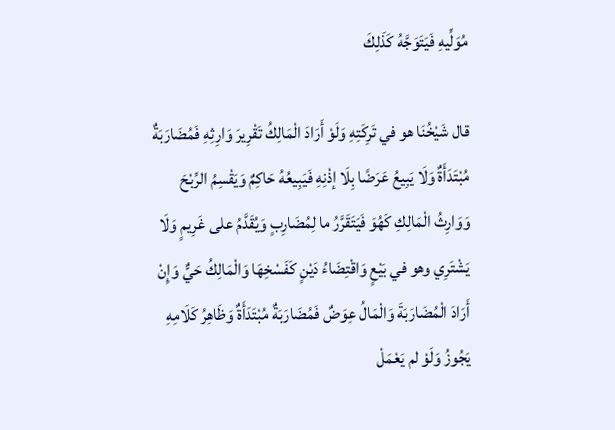مُوَلِّيهِ فَيَتَوَجَّهُ كَذَلِكَ

قال شَيْخُنَا هو في تَرِكَتِهِ وَلَوْ أَرَادَ الْمَالِكُ تَقْرِيرَ وَارِثِهِ فَمُضَارَبَةٌ مُبْتَدَأَةٌ وَلَا يَبِيعُ عَرَضًا بِلَا إذْنِهِ فَيَبِيعُهُ حَاكِمٌ وَيَقْسِمُ الرِّبْحَ وَوَارِثُ الْمَالِكِ كَهُوَ فَيَتَقَرَّرُ ما لِمُضَارِبٍ وَيُقَدَّمُ على غَرِيمٍ وَلَا يَشْتَرِي وهو في بَيْعٍ وَاقْتِضَاءُ دَيْنٍ كَفَسْخِهَا وَالْمَالِكُ حَيٌّ وَإِنْ أَرَادَ الْمُضَارَبَةَ وَالْمَالُ عِوَضٌ فَمُضَارَبَةٌ مُبْتَدَأَةٌ وَظَاهِرُ كَلَامِهِ يَجُوزُ وَلَوْ لم يَعْمَلْ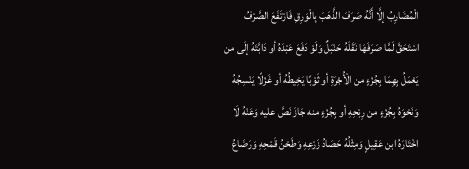الْمُضَارِبُ إلَّا أَنَّهُ صَرَفَ الذَّهَبَ بِالْوَرِقِ فَارْتَفَعَ الصَّرْفُ اسْتَحَقَّ لَمَّا صَرَفَهَا نَقَلَهُ حَنْبَلٌ وَلَوْ دَفَعَ عَبْدَهُ أو دَابَّتَهُ إلَى من يَعْمَلُ بِهِمَا بِجُزْءٍ من الْأُجْرَةِ أو ثَوْبًا يَخِيطُهُ أو غَزْلًا يَنْسِجُهُ وَنَحْوَهُ بِجُزْءٍ من رِبْحِهِ أو بِجُزْءٍ منه جَازَ نَصَّ عليه وَعَنْهُ لَا اخْتَارَهُ ابن عَقِيلٍ وَمِثْلُهُ حَصَادُ زَرْعِهِ وَطَحْنُ قَمْحِهِ وَرَضَاعُ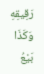رَقِيقِهِ وَكَذَا بَيْعُ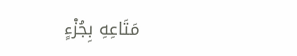مَتَاعِهِ بِجُزْءٍ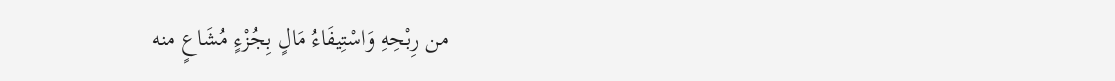من رِبْحِهِ وَاسْتِيفَاءُ مَالٍ بِجُزْءٍ مُشَاعٍ منه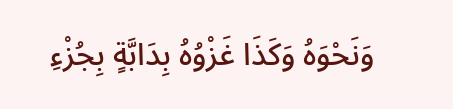وَنَحْوَهُ وَكَذَا غَزْوُهُ بِدَابَّةٍ بِجُزْءِ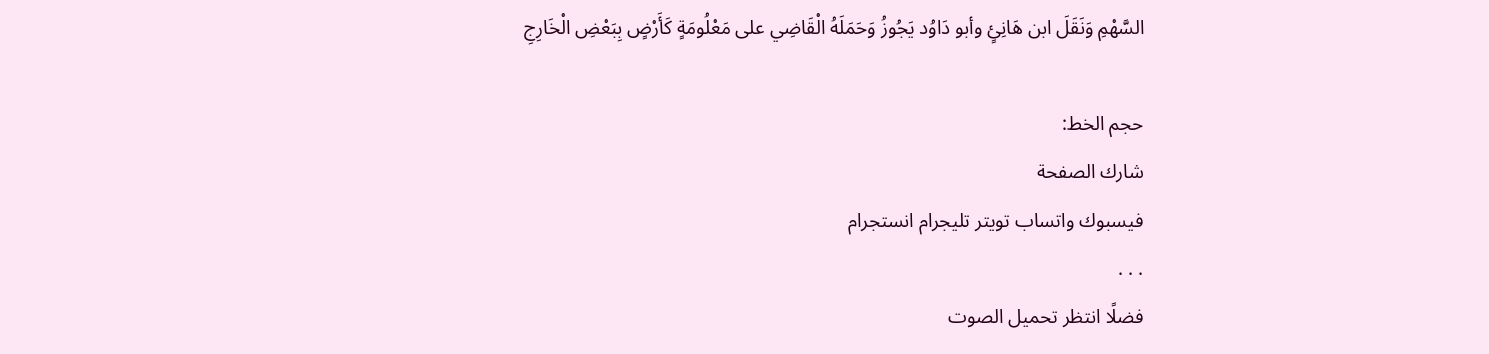السَّهْمِ وَنَقَلَ ابن هَانِئٍ وأبو دَاوُد يَجُوزُ وَحَمَلَهُ الْقَاضِي على مَعْلُومَةٍ كَأَرْضٍ بِبَعْضِ الْخَارِجِ

حجم الخط:
شارك الصفحة
فيسبوك واتساب تويتر تليجرام انستجرام
. . .
فضلًا انتظر تحميل الصوت